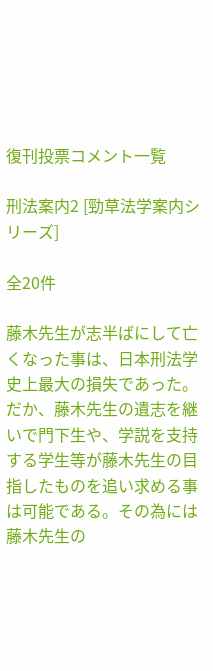復刊投票コメント一覧

刑法案内2 [勁草法学案内シリーズ]

全20件

藤木先生が志半ばにして亡くなった事は、日本刑法学史上最大の損失であった。だか、藤木先生の遺志を継いで門下生や、学説を支持する学生等が藤木先生の目指したものを追い求める事は可能である。その為には藤木先生の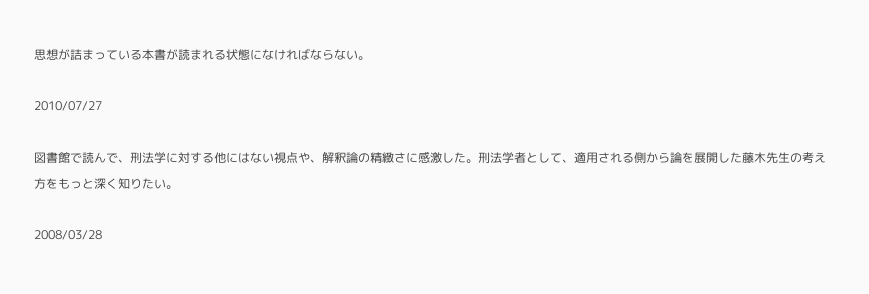思想が詰まっている本書が読まれる状態になければならない。

2010/07/27

図書館で読んで、刑法学に対する他にはない視点や、解釈論の精緻さに感激した。刑法学者として、適用される側から論を展開した藤木先生の考え方をもっと深く知りたい。

2008/03/28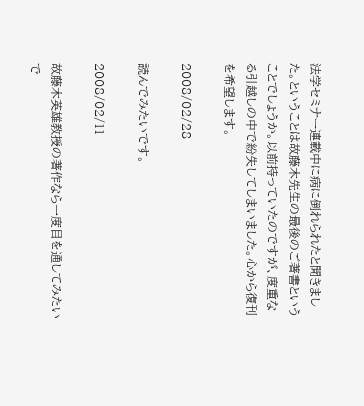法学セミナー連載中に病に倒れられたと聞きました。ということは故藤木先生の最後のご著書ということでしょうか。以前持っていたのですが、度重なる引越しの中で紛失してしまいました。心から復刊を希望します。

2008/02/28

読んでみたいです。

2008/02/11

故藤木英雄教授の著作なら一度目を通してみたいで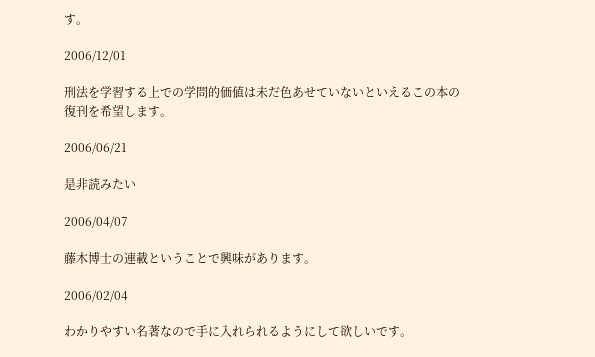す。

2006/12/01

刑法を学習する上での学問的価値は未だ色あせていないといえるこの本の復刊を希望します。

2006/06/21

是非読みたい

2006/04/07

藤木博士の連載ということで興味があります。

2006/02/04

わかりやすい名著なので手に入れられるようにして欲しいです。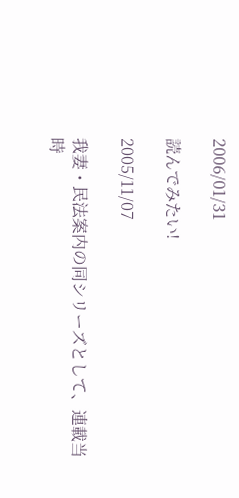2006/01/31

読んでみたい!

2005/11/07

我妻・民法案内の同シリーズとして、連載当時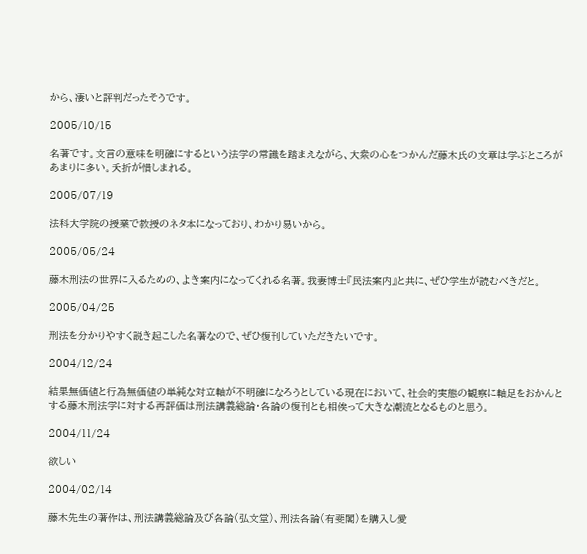から、凄いと評判だったそうです。

2005/10/15

名著です。文言の意味を明確にするという法学の常識を踏まえながら、大衆の心をつかんだ藤木氏の文章は学ぶところがあまりに多い。夭折が惜しまれる。

2005/07/19

法科大学院の授業で教授のネタ本になっており、わかり易いから。

2005/05/24

藤木刑法の世界に入るための、よき案内になってくれる名著。我妻博士『民法案内』と共に、ぜひ学生が読むべきだと。

2005/04/25

刑法を分かりやすく説き起こした名著なので、ぜひ復刊していただきたいです。

2004/12/24

結果無価値と行為無価値の単純な対立軸が不明確になろうとしている現在において、社会的実態の観察に軸足をおかんとする藤木刑法学に対する再評価は刑法講義総論・各論の復刊とも相俟って大きな潮流となるものと思う。

2004/11/24

欲しい

2004/02/14

藤木先生の著作は、刑法講義総論及び各論(弘文堂)、刑法各論(有斐閣)を購入し愛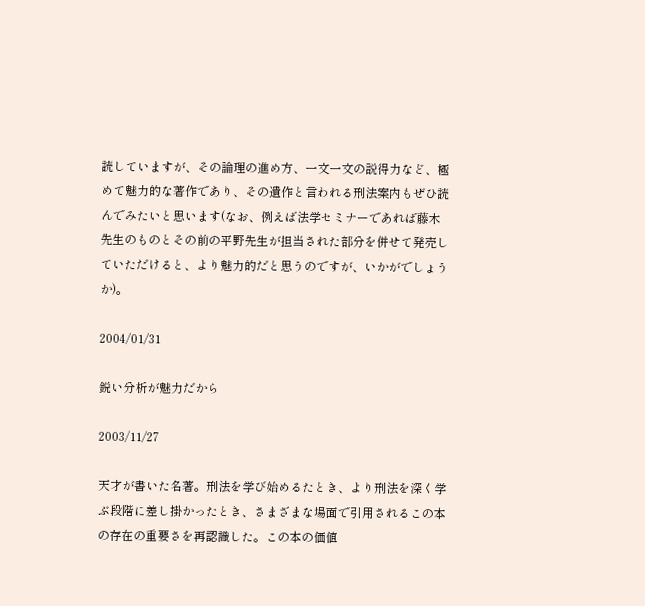読していますが、その論理の進め方、一文一文の説得力など、極めて魅力的な著作であり、その遺作と言われる刑法案内もぜひ読んでみたいと思います(なお、例えば法学セミナーであれば藤木先生のものとその前の平野先生が担当された部分を併せて発売していただけると、より魅力的だと思うのですが、いかがでしょうか)。

2004/01/31

鋭い分析が魅力だから

2003/11/27

天才が書いた名著。刑法を学び始めるたとき、より刑法を深く学ぶ段階に差し掛かったとき、さまざまな場面で引用されるこの本の存在の重要さを再認識した。この本の価値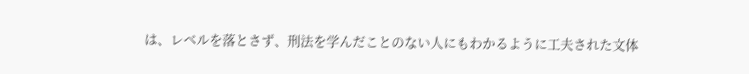は、レベルを落とさず、刑法を学んだことのない人にもわかるように工夫された文体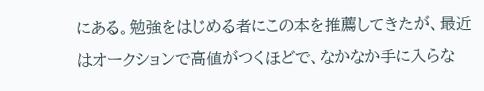にある。勉強をはじめる者にこの本を推薦してきたが、最近はオークションで高値がつくほどで、なかなか手に入らな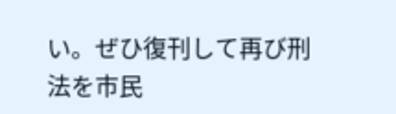い。ぜひ復刊して再び刑法を市民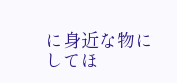に身近な物にしてほ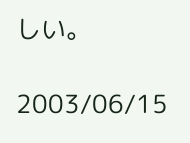しい。

2003/06/15